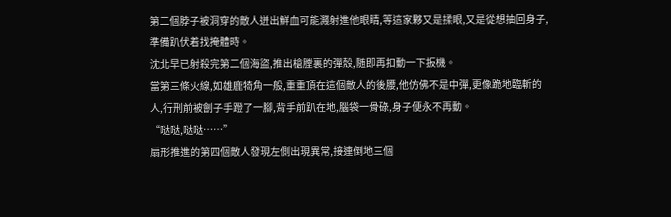第二個脖子被洞穿的敵人迸出鮮血可能濺射進他眼睛,等這家夥又是揉眼,又是從想抽回身子,準備趴伏着找掩體時。
沈北早已射殺完第二個海盜,推出槍膛裏的彈殼,随即再扣動一下扳機。
當第三條火線,如雄鹿犄角一般,重重頂在這個敵人的後腰,他仿佛不是中彈,更像跪地臨斬的人,行刑前被劊子手蹬了一腳,背手前趴在地,腦袋一骨碌,身子便永不再動。
“哒哒,哒哒……”
扇形推進的第四個敵人發現左側出現異常,接連倒地三個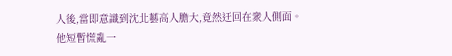人後,當即意識到沈北藝高人膽大,竟然迂回在衆人側面。
他短暫慌亂一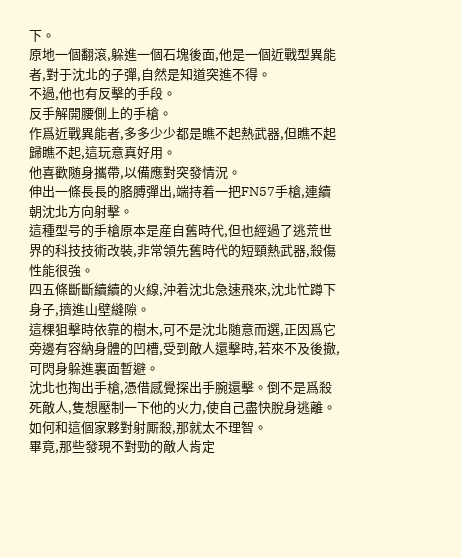下。
原地一個翻滾,躲進一個石塊後面,他是一個近戰型異能者,對于沈北的子彈,自然是知道突進不得。
不過,他也有反擊的手段。
反手解開腰側上的手槍。
作爲近戰異能者,多多少少都是瞧不起熱武器,但瞧不起歸瞧不起,這玩意真好用。
他喜歡随身攜帶,以備應對突發情況。
伸出一條長長的胳膊彈出,端持着一把FN57手槍,連續朝沈北方向射擊。
這種型号的手槍原本是産自舊時代,但也經過了逃荒世界的科技技術改裝,非常領先舊時代的短頸熱武器,殺傷性能很強。
四五條斷斷續續的火線,沖着沈北急速飛來,沈北忙蹲下身子,擠進山壁縫隙。
這棵狙擊時依靠的樹木,可不是沈北随意而選,正因爲它旁邊有容納身體的凹槽,受到敵人還擊時,若來不及後撤,可閃身躲進裏面暫避。
沈北也掏出手槍,憑借感覺探出手腕還擊。倒不是爲殺死敵人,隻想壓制一下他的火力,使自己盡快脫身逃離。如何和這個家夥對射厮殺,那就太不理智。
畢竟,那些發現不對勁的敵人肯定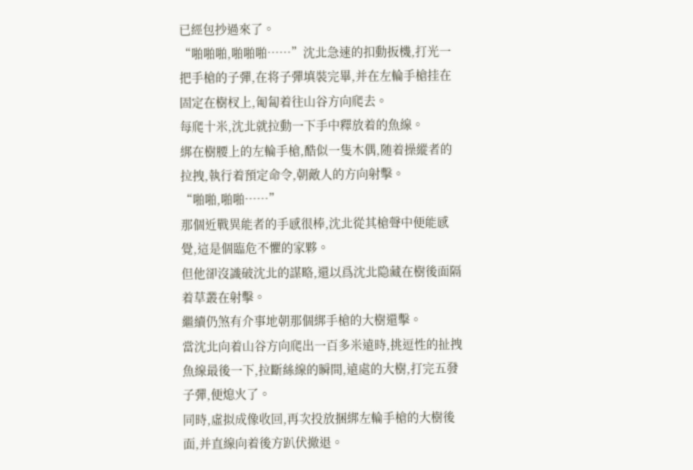已經包抄過來了。
“啪啪啪,啪啪啪……”沈北急速的扣動扳機,打光一把手槍的子彈,在将子彈填裝完畢,并在左輪手槍挂在固定在樹杈上,匍匐着往山谷方向爬去。
每爬十米,沈北就拉動一下手中釋放着的魚線。
綁在樹腰上的左輪手槍,酷似一隻木偶,随着操縱者的拉拽,執行着預定命令,朝敵人的方向射擊。
“啪啪,啪啪……”
那個近戰異能者的手感很棒,沈北從其槍聲中便能感覺,這是個臨危不懼的家夥。
但他卻沒識破沈北的謀略,還以爲沈北隐藏在樹後面隔着草叢在射擊。
繼續仍煞有介事地朝那個綁手槍的大樹還擊。
當沈北向着山谷方向爬出一百多米遠時,挑逗性的扯拽魚線最後一下,拉斷絲線的瞬間,遠處的大樹,打完五發子彈,便熄火了。
同時,虛拟成像收回,再次投放捆綁左輪手槍的大樹後面,并直線向着後方趴伏撤退。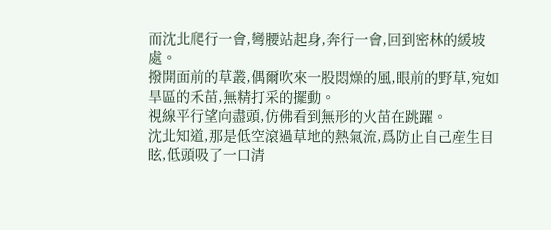而沈北爬行一會,彎腰站起身,奔行一會,回到密林的緩坡處。
撥開面前的草叢,偶爾吹來一股悶燥的風,眼前的野草,宛如旱區的禾苗,無精打采的擺動。
視線平行望向盡頭,仿佛看到無形的火苗在跳躍。
沈北知道,那是低空滾過草地的熱氣流,爲防止自己産生目眩,低頭吸了一口清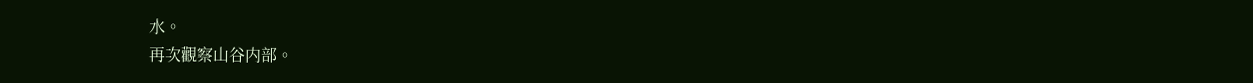水。
再次觀察山谷内部。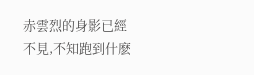赤雲烈的身影已經不見,不知跑到什麽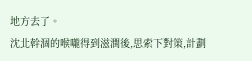地方去了。
沈北幹涸的喉嚨得到滋潤後,思索下對策,計劃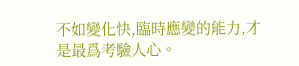不如變化快,臨時應變的能力,才是最爲考驗人心。